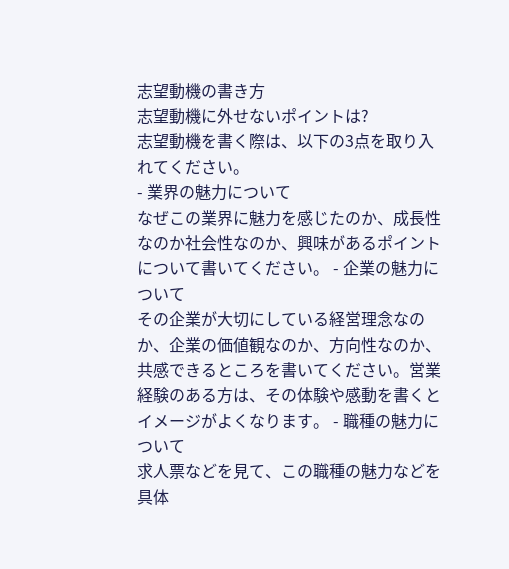志望動機の書き方
志望動機に外せないポイントは?
志望動機を書く際は、以下の3点を取り入れてください。
- 業界の魅力について
なぜこの業界に魅力を感じたのか、成長性なのか社会性なのか、興味があるポイントについて書いてください。 - 企業の魅力について
その企業が大切にしている経営理念なのか、企業の価値観なのか、方向性なのか、共感できるところを書いてください。営業経験のある方は、その体験や感動を書くとイメージがよくなります。 - 職種の魅力について
求人票などを見て、この職種の魅力などを具体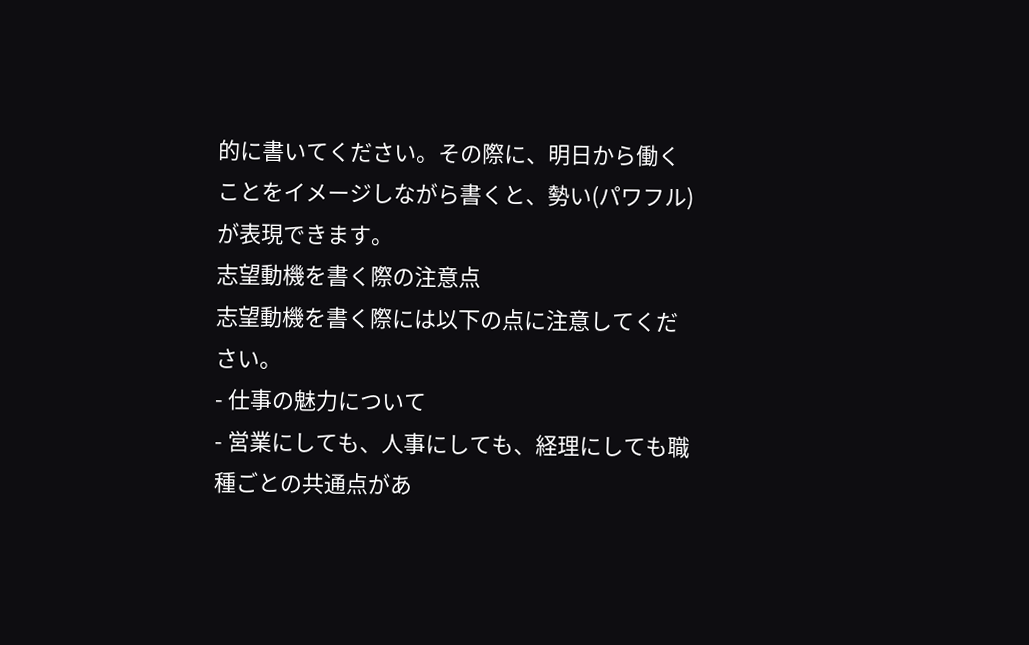的に書いてください。その際に、明日から働くことをイメージしながら書くと、勢い(パワフル)が表現できます。
志望動機を書く際の注意点
志望動機を書く際には以下の点に注意してください。
- 仕事の魅力について
- 営業にしても、人事にしても、経理にしても職種ごとの共通点があ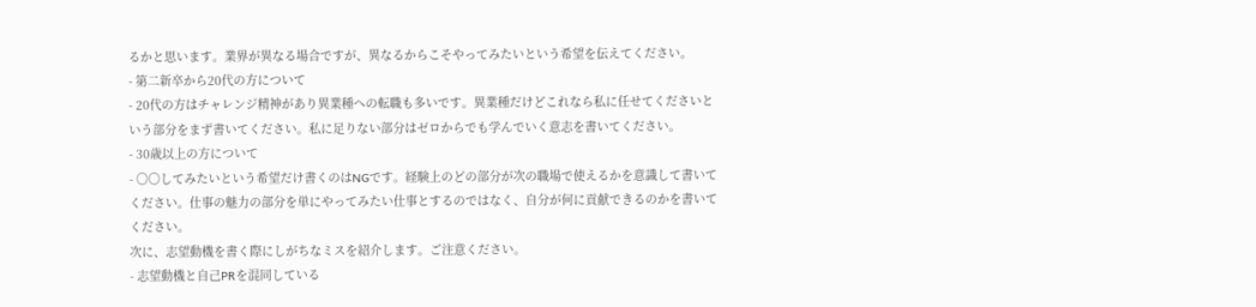るかと思います。業界が異なる場合ですが、異なるからこそやってみたいという希望を伝えてください。
- 第二新卒から20代の方について
- 20代の方はチャレンジ精神があり異業種への転職も多いです。異業種だけどこれなら私に任せてくださいという部分をまず書いてください。私に足りない部分はゼロからでも学んでいく意志を書いてください。
- 30歳以上の方について
- 〇〇してみたいという希望だけ書くのはNGです。経験上のどの部分が次の職場で使えるかを意識して書いてください。仕事の魅力の部分を単にやってみたい仕事とするのではなく、自分が何に貢献できるのかを書いてください。
次に、志望動機を書く際にしがちなミスを紹介します。ご注意ください。
- 志望動機と自己PRを混同している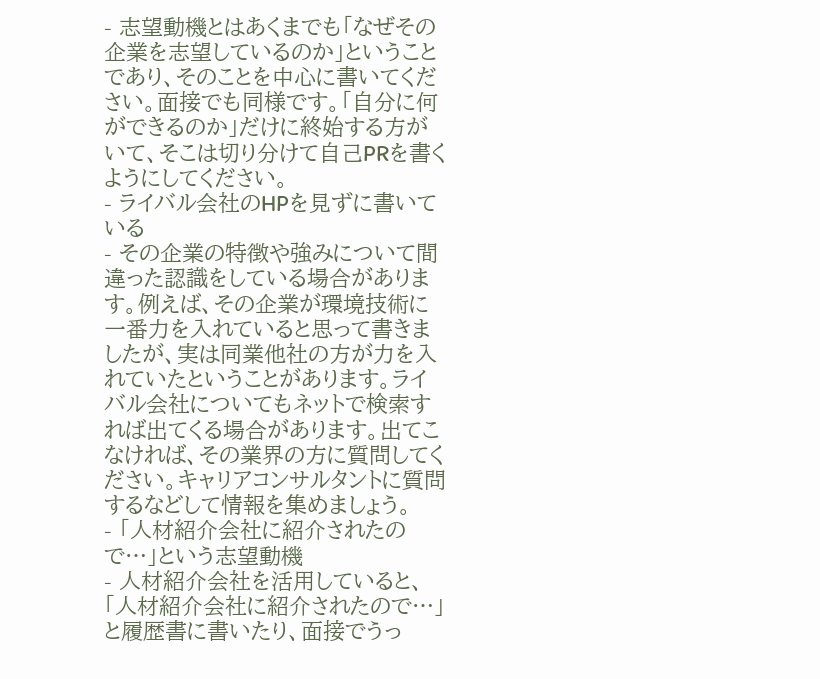- 志望動機とはあくまでも「なぜその企業を志望しているのか」ということであり、そのことを中心に書いてください。面接でも同様です。「自分に何ができるのか」だけに終始する方がいて、そこは切り分けて自己PRを書くようにしてください。
- ライバル会社のHPを見ずに書いている
- その企業の特徴や強みについて間違った認識をしている場合があります。例えば、その企業が環境技術に一番力を入れていると思って書きましたが、実は同業他社の方が力を入れていたということがあります。ライバル会社についてもネットで検索すれば出てくる場合があります。出てこなければ、その業界の方に質問してください。キャリアコンサルタントに質問するなどして情報を集めましょう。
- 「人材紹介会社に紹介されたので…」という志望動機
- 人材紹介会社を活用していると、「人材紹介会社に紹介されたので…」と履歴書に書いたり、面接でうっ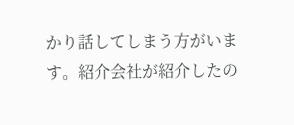かり話してしまう方がいます。紹介会社が紹介したの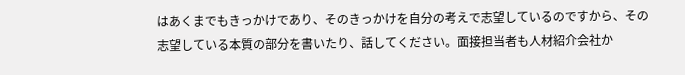はあくまでもきっかけであり、そのきっかけを自分の考えで志望しているのですから、その志望している本質の部分を書いたり、話してください。面接担当者も人材紹介会社か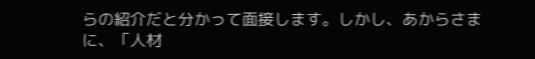らの紹介だと分かって面接します。しかし、あからさまに、「人材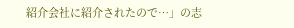紹介会社に紹介されたので…」の志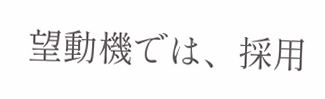望動機では、採用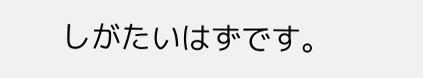しがたいはずです。